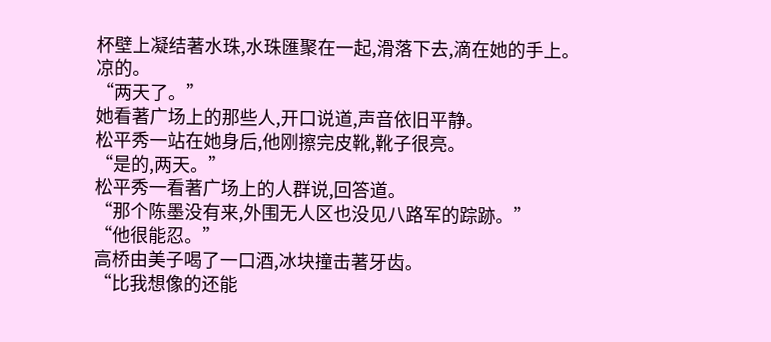杯壁上凝结著水珠,水珠匯聚在一起,滑落下去,滴在她的手上。
凉的。
“两天了。”
她看著广场上的那些人,开口说道,声音依旧平静。
松平秀一站在她身后,他刚擦完皮靴,靴子很亮。
“是的,两天。”
松平秀一看著广场上的人群说,回答道。
“那个陈墨没有来,外围无人区也没见八路军的踪跡。”
“他很能忍。”
高桥由美子喝了一口酒,冰块撞击著牙齿。
“比我想像的还能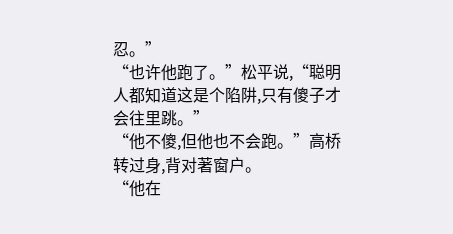忍。”
“也许他跑了。”松平说,“聪明人都知道这是个陷阱,只有傻子才会往里跳。”
“他不傻,但他也不会跑。”高桥转过身,背对著窗户。
“他在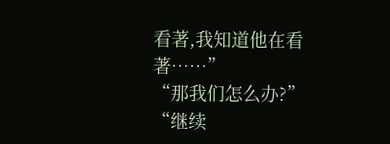看著,我知道他在看著……”
“那我们怎么办?”
“继续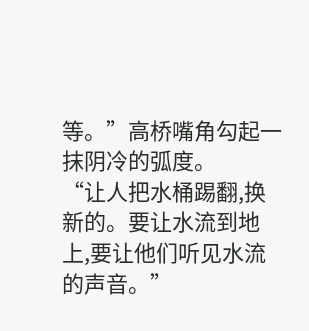等。”高桥嘴角勾起一抹阴冷的弧度。
“让人把水桶踢翻,换新的。要让水流到地上,要让他们听见水流的声音。”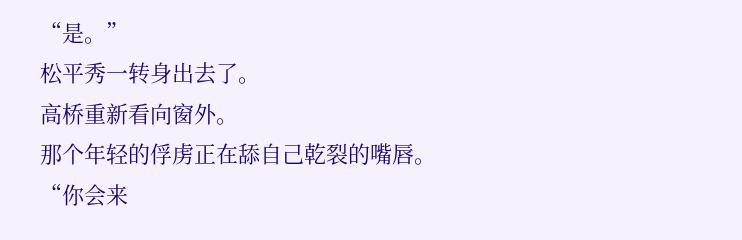“是。”
松平秀一转身出去了。
高桥重新看向窗外。
那个年轻的俘虏正在舔自己乾裂的嘴唇。
“你会来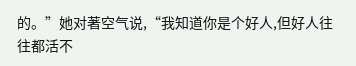的。”她对著空气说,“我知道你是个好人,但好人往往都活不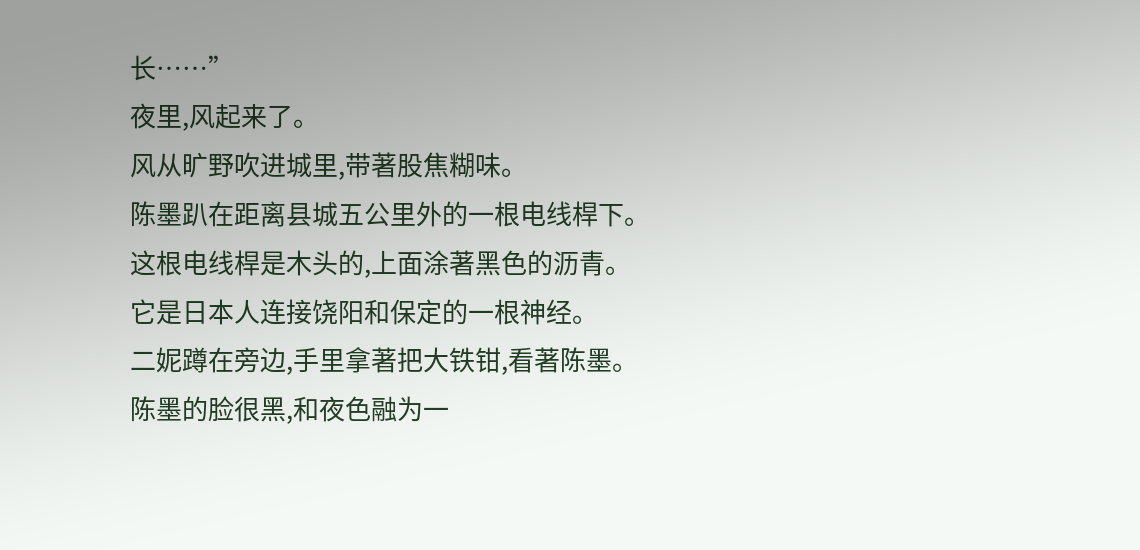长……”
夜里,风起来了。
风从旷野吹进城里,带著股焦糊味。
陈墨趴在距离县城五公里外的一根电线桿下。
这根电线桿是木头的,上面涂著黑色的沥青。
它是日本人连接饶阳和保定的一根神经。
二妮蹲在旁边,手里拿著把大铁钳,看著陈墨。
陈墨的脸很黑,和夜色融为一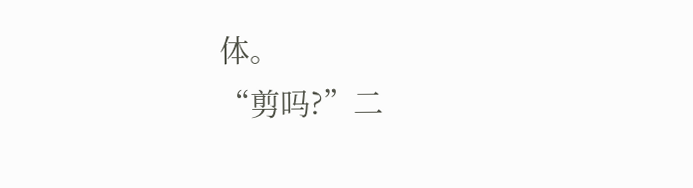体。
“剪吗?”二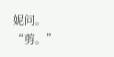妮问。
“剪。”